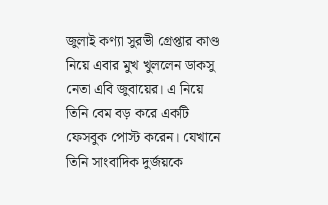জুলাই কণ্যা সুরভী গ্রেপ্তার কাণ্ড নিয়ে এবার মুখ খুললেন ডাকসু নেতা এবি জুবায়ের। এ নিয়ে তিনি বেম বড় করে একটি ফেসবুক পোস্ট করেন। যেখানে তিনি সাংবাদিক দুর্জয়কে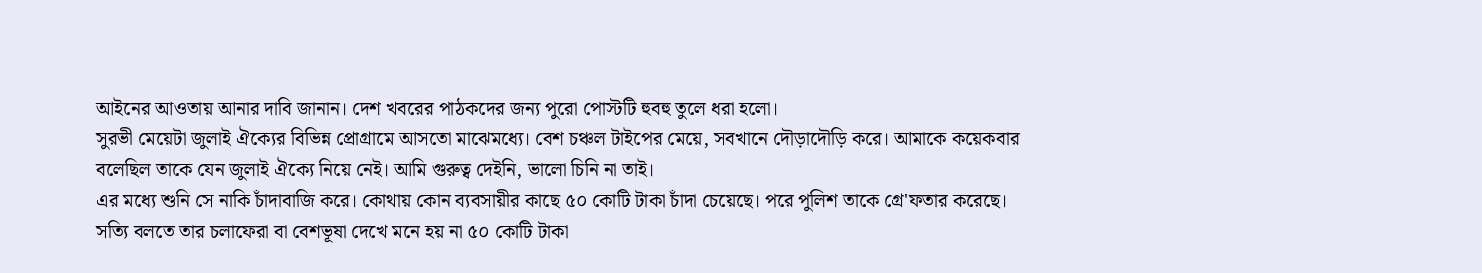আইনের আওতায় আনার দাবি জানান। দেশ খবরের পাঠকদের জন্য পুরো পোস্টটি হুবহু তুলে ধরা হলো।
সুরভী মেয়েটা জুলাই ঐক্যের বিভিন্ন প্রোগ্রামে আসতো মাঝেমধ্যে। বেশ চঞ্চল টাইপের মেয়ে, সবখানে দৌড়াদৌড়ি করে। আমাকে কয়েকবার বলেছিল তাকে যেন জুলাই ঐক্যে নিয়ে নেই। আমি গুরুত্ব দেইনি, ভালো চিনি না তাই।
এর মধ্যে শুনি সে নাকি চাঁদাবাজি করে। কোথায় কোন ব্যবসায়ীর কাছে ৫০ কোটি টাকা চাঁদা চেয়েছে। পরে পুলিশ তাকে গ্রে'ফতার করেছে।
সত্যি বলতে তার চলাফেরা বা বেশভূষা দেখে মনে হয় না ৫০ কোটি টাকা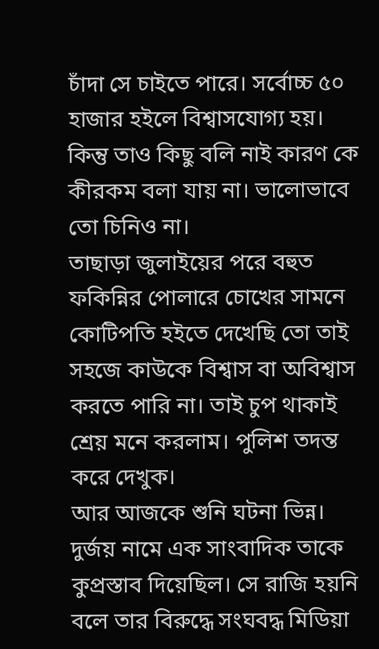চাঁদা সে চাইতে পারে। সর্বোচ্চ ৫০ হাজার হইলে বিশ্বাসযোগ্য হয়। কিন্তু তাও কিছু বলি নাই কারণ কে কীরকম বলা যায় না। ভালোভাবে তো চিনিও না।
তাছাড়া জুলাইয়ের পরে বহুত ফকিন্নির পোলারে চোখের সামনে কোটিপতি হইতে দেখেছি তো তাই সহজে কাউকে বিশ্বাস বা অবিশ্বাস করতে পারি না। তাই চুপ থাকাই শ্রেয় মনে করলাম। পুলিশ তদন্ত করে দেখুক।
আর আজকে শুনি ঘটনা ভিন্ন। দুর্জয় নামে এক সাংবাদিক তাকে কুপ্রস্তাব দিয়েছিল। সে রাজি হয়নি বলে তার বিরুদ্ধে সংঘবদ্ধ মিডিয়া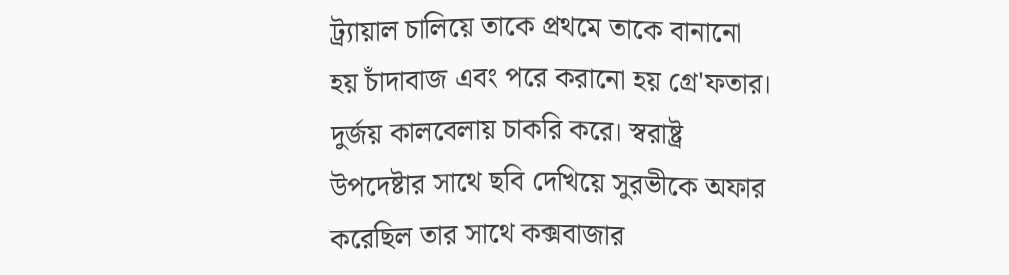ট্র্যায়াল চালিয়ে তাকে প্রথমে তাকে বানানো হয় চাঁদাবাজ এবং পরে করানো হয় গ্রে'ফতার।
দুর্জয় কালবেলায় চাকরি করে। স্বরাষ্ট্র উপদেষ্টার সাথে ছবি দেখিয়ে সুরভীকে অফার করেছিল তার সাথে কক্সবাজার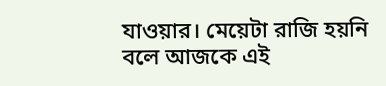যাওয়ার। মেয়েটা রাজি হয়নি বলে আজকে এই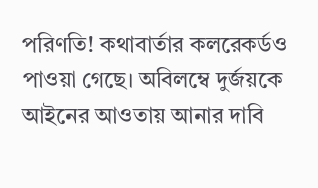পরিণতি! কথাবার্তার কলরেকর্ডও পাওয়া গেছে। অবিলম্বে দুর্জয়কে আইনের আওতায় আনার দাবি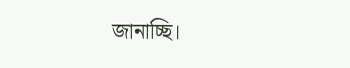জানাচ্ছি।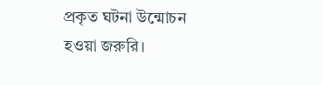প্রকৃত ঘটনা উন্মোচন হওয়া জরুরি।